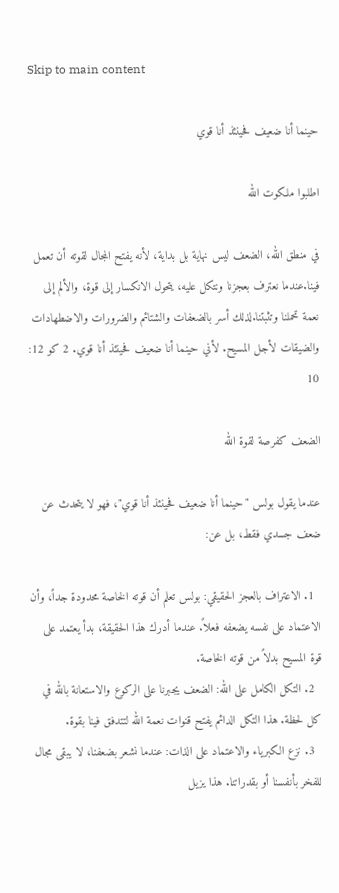Skip to main content

حينما أنا ضعيف فحينئذ أنا قوي

اطلبوا ملكوت الله

في منطق الله، الضعف ليس نهاية بل بداية، لأنه يفتح المجال لقوته أن تعمل فينا.عندما نعترف بعجزنا ونتكل عليه، يتحول الانكسار إلى قوة، والألم إلى نعمة تحملنا وتثبتنا.لذلك أسر بالضعفات والشتائم والضرورات والاضطهادات والضيقات لأجل المسيح. لأني حينما أنا ضعيف فحينئذ أنا قوي. 2 كو 12: 10

الضعف كفرصة لقوة الله

عندما يقول بولس "حينما أنا ضعيف فحينئذ أنا قوي"، فهو لا يتحدث عن ضعف جسدي فقط، بل عن:

  1. الاعتراف بالعجز الحقيقي: بولس تعلم أن قوته الخاصة محدودة جداً، وأن الاعتماد على نفسه يضعفه فعلاً. عندما أدرك هذا الحقيقة، بدأ يعتمد على قوة المسيح بدلاً من قوته الخاصة.
  2. التكل الكامل على الله: الضعف يجبرنا على الركوع والاستعانة بالله في كل لحظة. هذا التكل الدائم يفتح قنوات نعمة الله لتتدفق فينا بقوة.
  3. نزع الكبرياء والاعتماد على الذات: عندما نشعر بضعفنا، لا يبقى مجال للفخر بأنفسنا أو بقدراتنا. هذا يزيل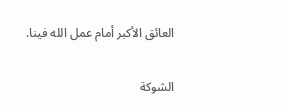العائق الأكبر أمام عمل الله فينا.

الشوكة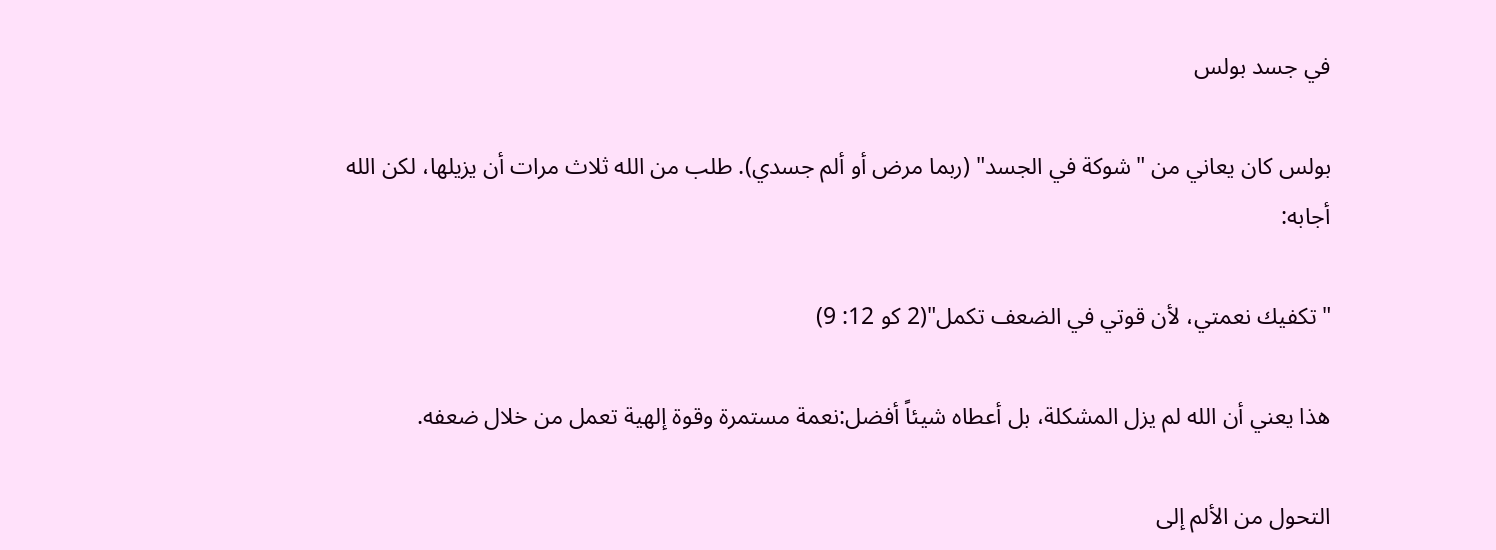في جسد بولس

بولس كان يعاني من "شوكة في الجسد" (ربما مرض أو ألم جسدي). طلب من الله ثلاث مرات أن يزيلها، لكن الله أجابه:

"تكفيك نعمتي، لأن قوتي في الضعف تكمل"(2 كو 12: 9)

هذا يعني أن الله لم يزل المشكلة، بل أعطاه شيئاً أفضل:نعمة مستمرة وقوة إلهية تعمل من خلال ضعفه.

التحول من الألم إلى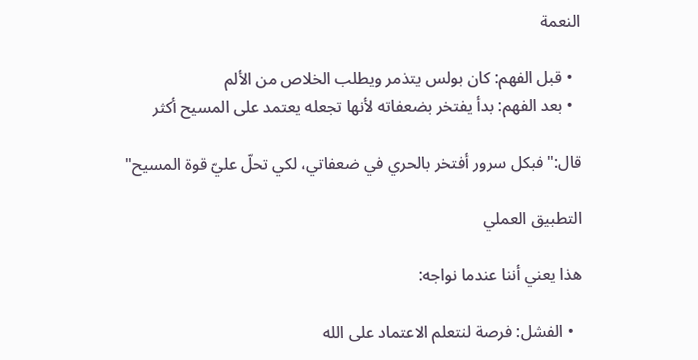النعمة

  • قبل الفهم: كان بولس يتذمر ويطلب الخلاص من الألم
  • بعد الفهم: بدأ يفتخر بضعفاته لأنها تجعله يعتمد على المسيح أكثر

قال:"فبكل سرور أفتخر بالحري في ضعفاتي، لكي تحلّ عليّ قوة المسيح"

التطبيق العملي

هذا يعني أننا عندما نواجه:

  • الفشل: فرصة لنتعلم الاعتماد على الله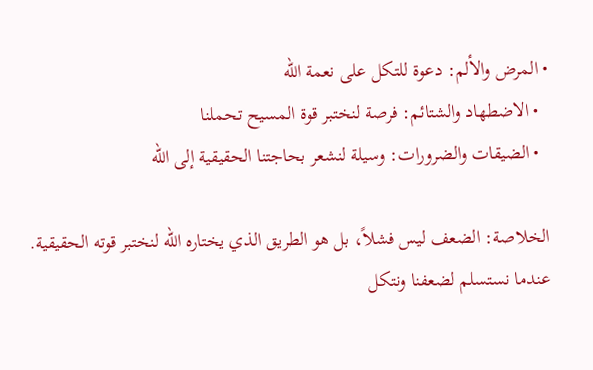• المرض والألم: دعوة للتكل على نعمة الله
  • الاضطهاد والشتائم: فرصة لنختبر قوة المسيح تحملنا
  • الضيقات والضرورات: وسيلة لنشعر بحاجتنا الحقيقية إلى الله

الخلاصة: الضعف ليس فشلاً، بل هو الطريق الذي يختاره الله لنختبر قوته الحقيقية. عندما نستسلم لضعفنا ونتكل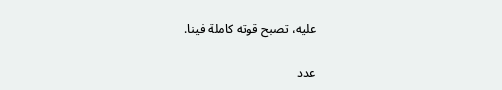عليه، تصبح قوته كاملة فينا.

عدد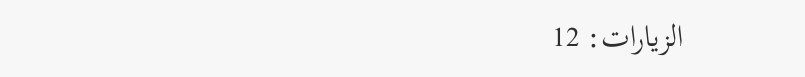الزيارات: 12